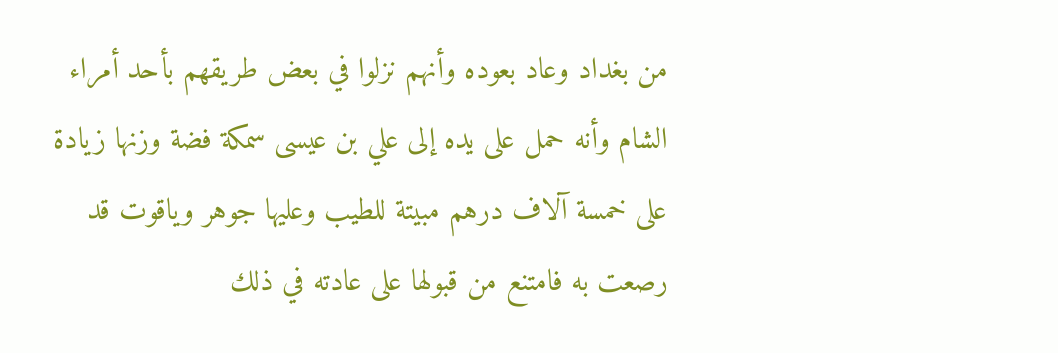من بغداد وعاد بعوده وأنهم نزلوا في بعض طريقهم بأحد أمراء الشام وأنه حمل على يده إلى علي بن عيسى سمكة فضة وزنها زيادة على خمسة آلاف درهم مبيتة للطيب وعليها جوهر وياقوت قد رصعت به فامتنع من قبولها على عادته في ذلك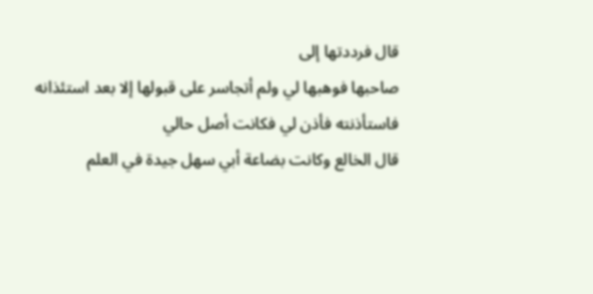قال فرددتها إلى
صاحبها فوهبها لي ولم أتجاسر على قبولها إلا بعد استئذانه فاستأذنته فأذن لي فكانت أصل حالي
قال الخالع وكانت بضاعة أبي سهل جيدة في العلم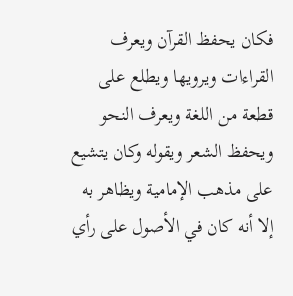فكان يحفظ القرآن ويعرف القراءات ويرويها ويطلع على قطعة من اللغة ويعرف النحو ويحفظ الشعر ويقوله وكان يتشيع على مذهب الإمامية ويظاهر به إلا أنه كان في الأصول على رأي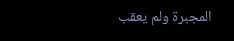المجبرة ولم يعقب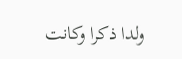ولدا ذكرا وكانت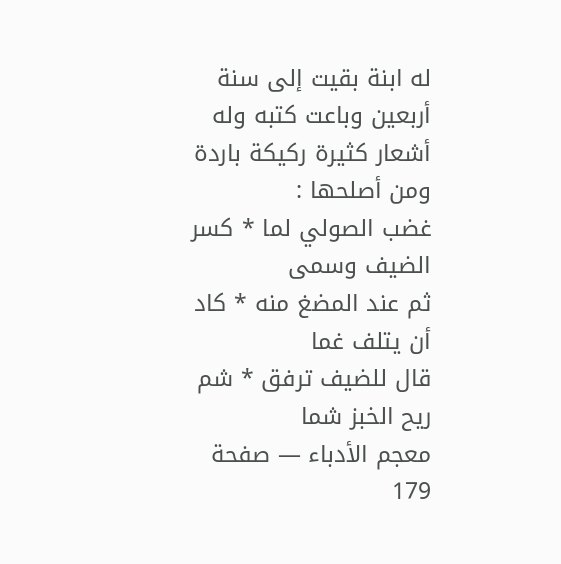له ابنة بقيت إلى سنة أربعين وباعت كتبه وله أشعار كثيرة ركيكة باردة ومن أصلحها :
غضب الصولي لما * كسر الضيف وسمى
ثم عند المضغ منه * كاد أن يتلف غما
قال للضيف ترفق * شم ريح الخبز شما
معجم الأدباء — صفحة 179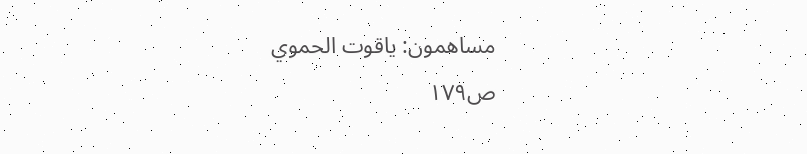مساهمون: ياقوت الحموي
ص١٧٩